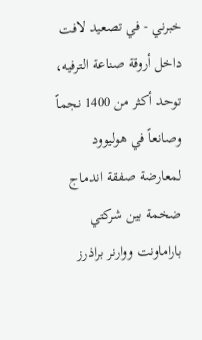خبرني - في تصعيد لافت داخل أروقة صناعة الترفيه، توحد أكثر من 1400 نجماً وصانعاً في هوليوود لمعارضة صفقة اندماج ضخمة بين شركتي باراماونت ووارنر براذرز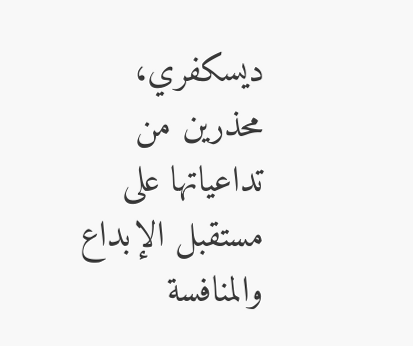ديسكفري، محذرين من تداعياتها على مستقبل الإبداع والمنافسة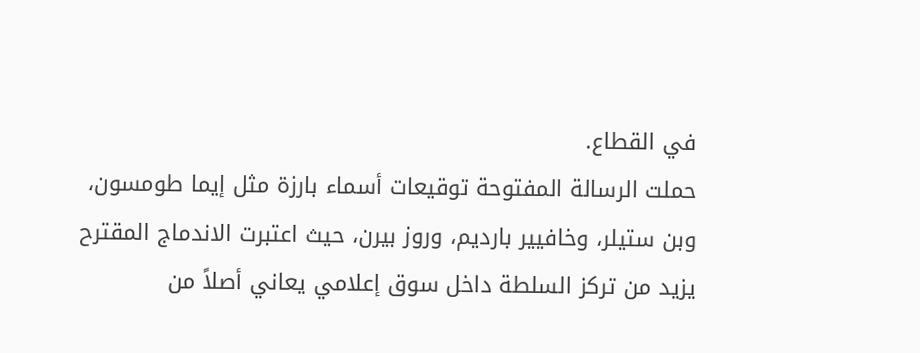في القطاع.
حملت الرسالة المفتوحة توقيعات أسماء بارزة مثل إيما طومسون، وبن ستيلر، وخافيير بارديم، وروز بيرن، حيث اعتبرت الاندماج المقترح يزيد من تركز السلطة داخل سوق إعلامي يعاني أصلاً من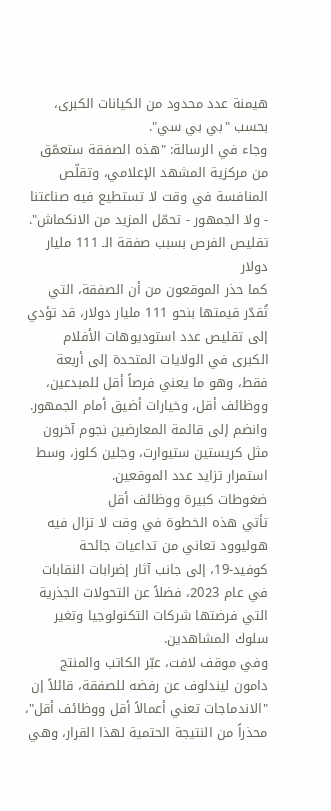هيمنة عدد محدود من الكيانات الكبرى، بحسب "بي بي سي".
وجاء في الرسالة: "هذه الصفقة ستعمّق من مركزية المشهد الإعلامي، وتقلّص المنافسة في وقت لا تستطيع فيه صناعتنا - ولا الجمهور - تحمّل المزيد من الانكماش".
تقليص الفرص بسبب صفقة الـ 111 مليار دولار
كما حذر الموقعون من أن الصفقة، التي تُقدّر قيمتها بنحو 111 مليار دولار، قد تؤدي إلى تقليص عدد استوديوهات الأفلام الكبرى في الولايات المتحدة إلى أربعة فقط، وهو ما يعني فرصاً أقل للمبدعين، ووظائف أقل، وخيارات أضيق أمام الجمهور.
وانضم إلى قائمة المعارضين نجوم آخرون مثل كريستين ستيوارت، وجلين كلوز، وسط استمرار تزايد عدد الموقعين.
ضغوطات كبيرة ووظائف أقل
تأتي هذه الخطوة في وقت لا تزال فيه هوليوود تعاني من تداعيات جائحة كوفيد-19، إلى جانب آثار إضرابات النقابات في عام 2023، فضلاً عن التحولات الجذرية التي فرضتها شركات التكنولوجيا وتغير سلوك المشاهدين.
وفي موقف لافت، عبّر الكاتب والمنتج دامون ليندلوف عن رفضه للصفقة، قائلاً إن "الاندماجات تعني أعمالاً أقل ووظائف أقل"، محذراً من النتيجة الحتمية لهذا القرار، وهي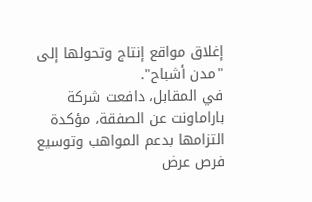إغلاق مواقع إنتاج وتحولها إلى "مدن أشباح".
في المقابل، دافعت شركة باراماونت عن الصفقة، مؤكدة التزامها بدعم المواهب وتوسيع فرص عرض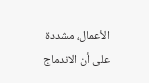الأعمال، مشددة على أن الاندماج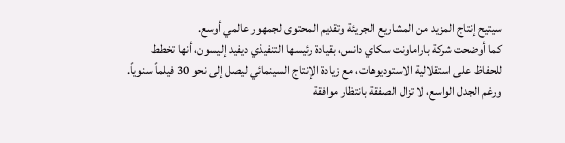سيتيح إنتاج المزيد من المشاريع الجريئة وتقديم المحتوى لجمهور عالمي أوسع.
كما أوضحت شركة باراماونت سكاي دانس، بقيادة رئيسها التنفيذي ديفيد إليسون، أنها تخطط للحفاظ على استقلالية الاستوديوهات، مع زيادة الإنتاج السينمائي ليصل إلى نحو 30 فيلماً سنوياً.
ورغم الجدل الواسع، لا تزال الصفقة بانتظار موافقة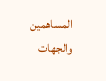المساهمين والجهات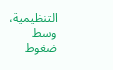التنظيمية، وسط ضغوط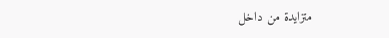متزايدة من داخل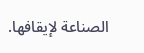الصناعة لإيقافها.